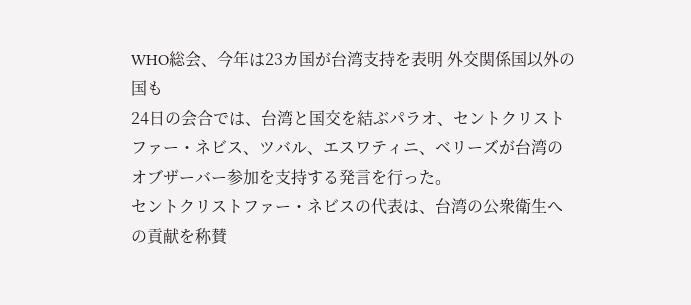WHO総会、今年は23カ国が台湾支持を表明 外交関係国以外の国も
24日の会合では、台湾と国交を結ぶパラオ、セントクリストファー・ネビス、ツバル、エスワティニ、ベリーズが台湾のオブザーバー参加を支持する発言を行った。
セントクリストファー・ネビスの代表は、台湾の公衆衛生への貢献を称賛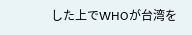した上でWHOが台湾を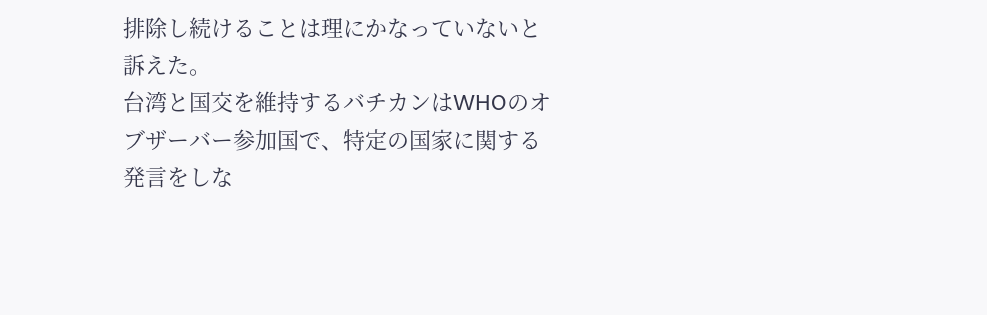排除し続けることは理にかなっていないと訴えた。
台湾と国交を維持するバチカンはWHOのオブザーバー参加国で、特定の国家に関する発言をしな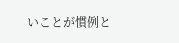いことが慣例と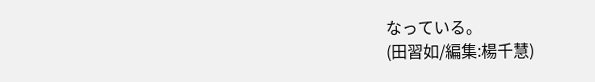なっている。
(田習如/編集:楊千慧)